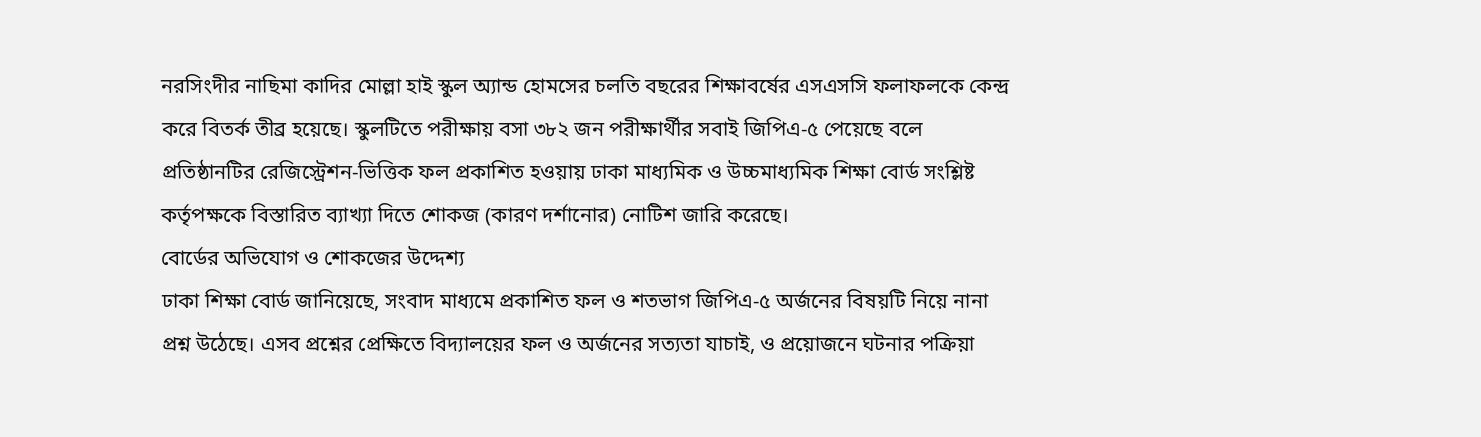নরসিংদীর নাছিমা কাদির মোল্লা হাই স্কুল অ্যান্ড হোমসের চলতি বছরের শিক্ষাবর্ষের এসএসসি ফলাফলকে কেন্দ্র করে বিতর্ক তীব্র হয়েছে। স্কুলটিতে পরীক্ষায় বসা ৩৮২ জন পরীক্ষার্থীর সবাই জিপিএ-৫ পেয়েছে বলে প্রতিষ্ঠানটির রেজিস্ট্রেশন-ভিত্তিক ফল প্রকাশিত হওয়ায় ঢাকা মাধ্যমিক ও উচ্চমাধ্যমিক শিক্ষা বোর্ড সংশ্লিষ্ট কর্তৃপক্ষকে বিস্তারিত ব্যাখ্যা দিতে শোকজ (কারণ দর্শানোর) নোটিশ জারি করেছে।
বোর্ডের অভিযোগ ও শোকজের উদ্দেশ্য
ঢাকা শিক্ষা বোর্ড জানিয়েছে, সংবাদ মাধ্যমে প্রকাশিত ফল ও শতভাগ জিপিএ-৫ অর্জনের বিষয়টি নিয়ে নানা প্রশ্ন উঠেছে। এসব প্রশ্নের প্রেক্ষিতে বিদ্যালয়ের ফল ও অর্জনের সত্যতা যাচাই, ও প্রয়োজনে ঘটনার পক্রিয়া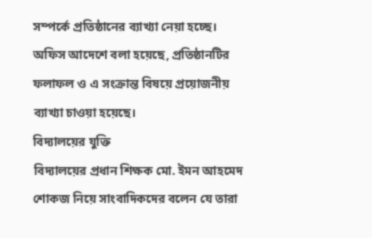সম্পর্কে প্রতিষ্ঠানের ব্যাখ্যা নেয়া হচ্ছে। অফিস আদেশে বলা হয়েছে, প্রতিষ্ঠানটির ফলাফল ও এ সংক্রান্ত বিষয়ে প্রয়োজনীয় ব্যাখ্যা চাওয়া হয়েছে।
বিদ্যালয়ের যুক্তি
বিদ্যালয়ের প্রধান শিক্ষক মো. ইমন আহমেদ শোকজ নিয়ে সাংবাদিকদের বলেন যে তারা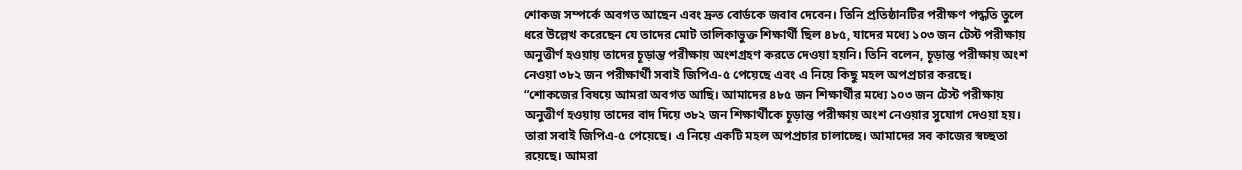শোকজ সম্পর্কে অবগত আছেন এবং দ্রুত বোর্ডকে জবাব দেবেন। তিনি প্রতিষ্ঠানটির পরীক্ষণ পদ্ধতি তুলে ধরে উল্লেখ করেছেন যে তাদের মোট তালিকাভুক্ত শিক্ষার্থী ছিল ৪৮৫, যাদের মধ্যে ১০৩ জন টেস্ট পরীক্ষায় অনুত্তীর্ণ হওয়ায় তাদের চূড়ান্ত পরীক্ষায় অংশগ্রহণ করতে দেওয়া হয়নি। তিনি বলেন, চূড়ান্ত পরীক্ষায় অংশ নেওয়া ৩৮২ জন পরীক্ষার্থী সবাই জিপিএ-৫ পেয়েছে এবং এ নিয়ে কিছু মহল অপপ্রচার করছে।
“শোকজের বিষয়ে আমরা অবগত আছি। আমাদের ৪৮৫ জন শিক্ষার্থীর মধ্যে ১০৩ জন টেস্ট পরীক্ষায় অনুত্তীর্ণ হওয়ায় তাদের বাদ দিয়ে ৩৮২ জন শিক্ষার্থীকে চূড়ান্ত পরীক্ষায় অংশ নেওয়ার সুযোগ দেওয়া হয়। তারা সবাই জিপিএ-৫ পেয়েছে। এ নিয়ে একটি মহল অপপ্রচার চালাচ্ছে। আমাদের সব কাজের স্বচ্ছতা রয়েছে। আমরা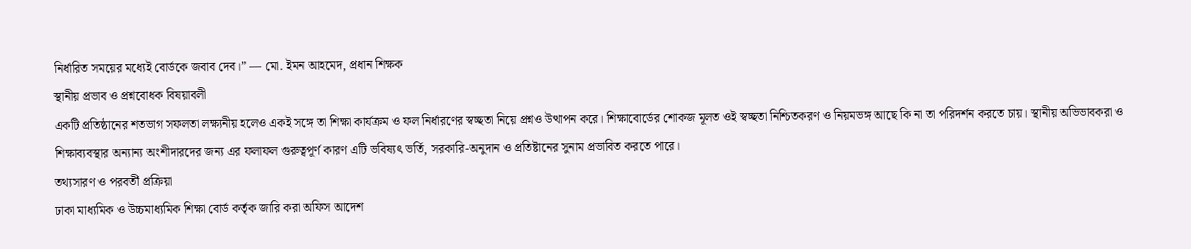নির্ধারিত সময়ের মধ্যেই বোর্ডকে জবাব দেব।” — মো. ইমন আহমেদ, প্রধান শিক্ষক
স্থানীয় প্রভাব ও প্রশ্নবোধক বিষয়াবলী
একটি প্রতিষ্ঠানের শতভাগ সফলতা লক্ষ্যনীয় হলেও একই সঙ্গে তা শিক্ষা কার্যক্রম ও ফল নির্ধারণের স্বচ্ছতা নিয়ে প্রশ্নও উত্থাপন করে। শিক্ষাবোর্ডের শোকজ মূলত ওই স্বচ্ছতা নিশ্চিতকরণ ও নিয়মভঙ্গ আছে কি না তা পরিদর্শন করতে চায়। স্থানীয় অভিভাবকরা ও শিক্ষাব্যবস্থার অন্যান্য অংশীদারদের জন্য এর ফলাফল গুরুত্বপূর্ণ কারণ এটি ভবিষ্যৎ ভর্তি, সরকারি-অনুদান ও প্রতিষ্টানের সুনাম প্রভাবিত করতে পারে।
তথ্যসারণ ও পরবর্তী প্রক্রিয়া
ঢাকা মাধ্যমিক ও উচ্চমাধ্যমিক শিক্ষা বোর্ড কর্তৃক জারি করা অফিস আদেশ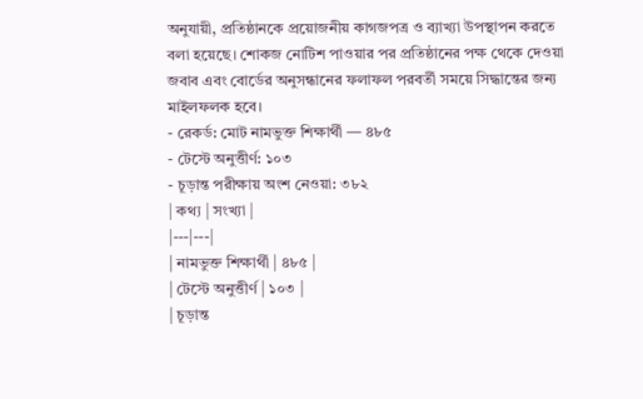অনুযায়ী, প্রতিষ্ঠানকে প্রয়োজনীয় কাগজপত্র ও ব্যাখ্যা উপস্থাপন করতে বলা হয়েছে। শোকজ নোটিশ পাওয়ার পর প্রতিষ্ঠানের পক্ষ থেকে দেওয়া জবাব এবং বোর্ডের অনুসন্ধানের ফলাফল পরবর্তী সময়ে সিদ্ধান্তের জন্য মাইলফলক হবে।
- রেকর্ড: মোট নামভুক্ত শিক্ষার্থী — ৪৮৫
- টেস্টে অনুত্তীর্ণ: ১০৩
- চূড়ান্ত পরীক্ষায় অংশ নেওয়া: ৩৮২
| কথ্য | সংখ্যা |
|---|---|
| নামভুক্ত শিক্ষার্থী | ৪৮৫ |
| টেস্টে অনুত্তীর্ণ | ১০৩ |
| চূড়ান্ত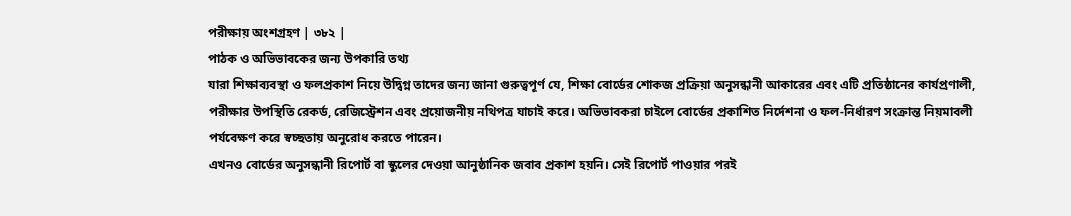পরীক্ষায় অংশগ্রহণ | ৩৮২ |
পাঠক ও অভিভাবকের জন্য উপকারি তথ্য
যারা শিক্ষাব্যবস্থা ও ফলপ্রকাশ নিয়ে উদ্বিগ্ন তাদের জন্য জানা গুরুত্বপূর্ণ যে, শিক্ষা বোর্ডের শোকজ প্রক্রিয়া অনুসন্ধানী আকারের এবং এটি প্রতিষ্ঠানের কার্যপ্রণালী, পরীক্ষার উপস্থিতি রেকর্ড, রেজিস্ট্রেশন এবং প্রয়োজনীয় নথিপত্র যাচাই করে। অভিভাবকরা চাইলে বোর্ডের প্রকাশিত নির্দেশনা ও ফল-নির্ধারণ সংক্রান্ত নিয়মাবলী পর্যবেক্ষণ করে স্বচ্ছতায় অনুরোধ করতে পারেন।
এখনও বোর্ডের অনুসন্ধানী রিপোর্ট বা স্কুলের দেওয়া আনুষ্ঠানিক জবাব প্রকাশ হয়নি। সেই রিপোর্ট পাওয়ার পরই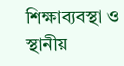শিক্ষাব্যবস্থা ও স্থানীয়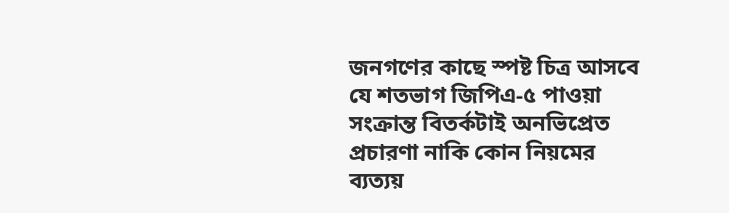জনগণের কাছে স্পষ্ট চিত্র আসবে যে শতভাগ জিপিএ-৫ পাওয়া সংক্রান্ত বিতর্কটাই অনভিপ্রেত প্রচারণা নাকি কোন নিয়মের ব্যত্যয়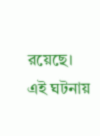রয়েছে।
এই ঘটনায়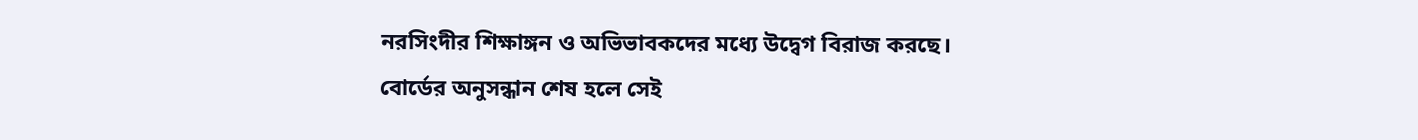নরসিংদীর শিক্ষাঙ্গন ও অভিভাবকদের মধ্যে উদ্বেগ বিরাজ করছে। বোর্ডের অনুসন্ধান শেষ হলে সেই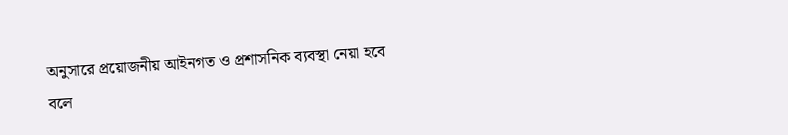অনুসারে প্রয়োজনীয় আইনগত ও প্রশাসনিক ব্যবস্থা নেয়া হবে বলে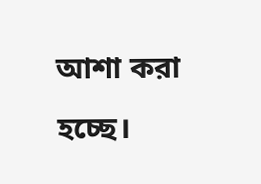আশা করা হচ্ছে।